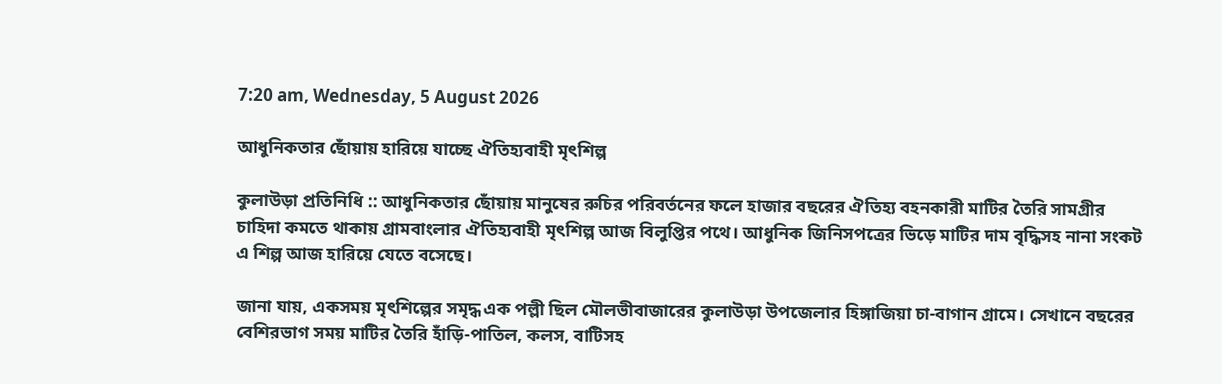7:20 am, Wednesday, 5 August 2026

আধুনিকতার ছোঁয়ায় হারিয়ে যাচ্ছে ঐতিহ্যবাহী মৃৎশিল্প

কুলাউড়া প্রতিনিধি :: আধুনিকতার ছোঁয়ায় মানুষের রুচির পরিবর্তনের ফলে হাজার বছরের ঐতিহ্য বহনকারী মাটির তৈরি সামগ্রীর চাহিদা কমতে থাকায় গ্রামবাংলার ঐতিহ্যবাহী মৃৎশিল্প আজ বিলুপ্তির পথে। আধুনিক জিনিসপত্রের ভিড়ে মাটির দাম বৃদ্ধিসহ নানা সংকট এ শিল্প আজ হারিয়ে যেতে বসেছে।

জানা যায়, একসময় মৃৎশিল্পের সমৃদ্ধ এক পল্লী ছিল মৌলভীবাজারের কুলাউড়া উপজেলার হিঙ্গাজিয়া চা-বাগান গ্রামে। সেখানে বছরের বেশিরভাগ সময় মাটির তৈরি হাঁড়ি-পাতিল, কলস, বাটিসহ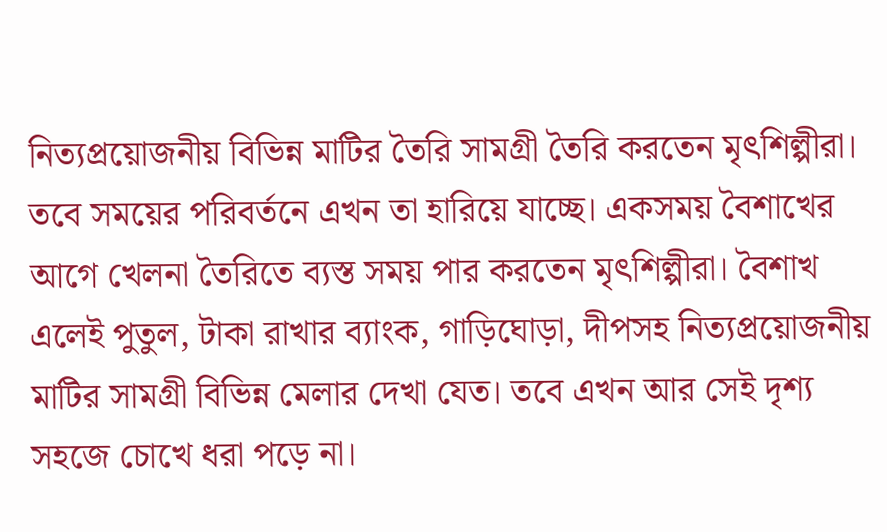নিত্যপ্রয়োজনীয় বিভিন্ন মাটির তৈরি সামগ্রী তৈরি করতেন মৃৎশিল্পীরা। তবে সময়ের পরিবর্তনে এখন তা হারিয়ে যাচ্ছে। একসময় বৈশাখের আগে খেলনা তৈরিতে ব্যস্ত সময় পার করতেন মৃৎশিল্পীরা। বৈশাখ এলেই পুতুল, টাকা রাখার ব্যাংক, গাড়িঘোড়া, দীপসহ নিত্যপ্রয়োজনীয় মাটির সামগ্রী বিভিন্ন মেলার দেখা যেত। তবে এখন আর সেই দৃশ্য সহজে চোখে ধরা পড়ে না।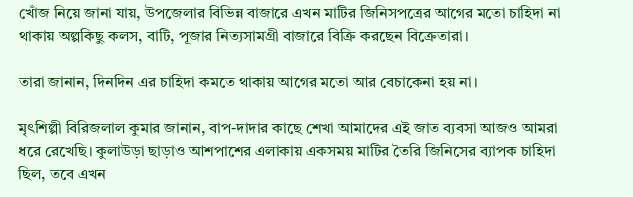খোঁজ নিয়ে জানা যায়, উপজেলার বিভিন্ন বাজারে এখন মাটির জিনিসপত্রের আগের মতো চাহিদা না থাকায় অল্পকিছু কলস, বাটি, পূজার নিত্যসামগ্রী বাজারে বিক্রি করছেন বিক্রেতারা।

তারা জানান, দিনদিন এর চাহিদা কমতে থাকায় আগের মতো আর বেচাকেনা হয় না।

মৃৎশিল্পী বিরিজলাল কুমার জানান, বাপ-দাদার কাছে শেখা আমাদের এই জাত ব্যবসা আজও আমরা ধরে রেখেছি। কুলাউড়া ছাড়াও আশপাশের এলাকায় একসময় মাটির তৈরি জিনিসের ব্যাপক চাহিদা ছিল, তবে এখন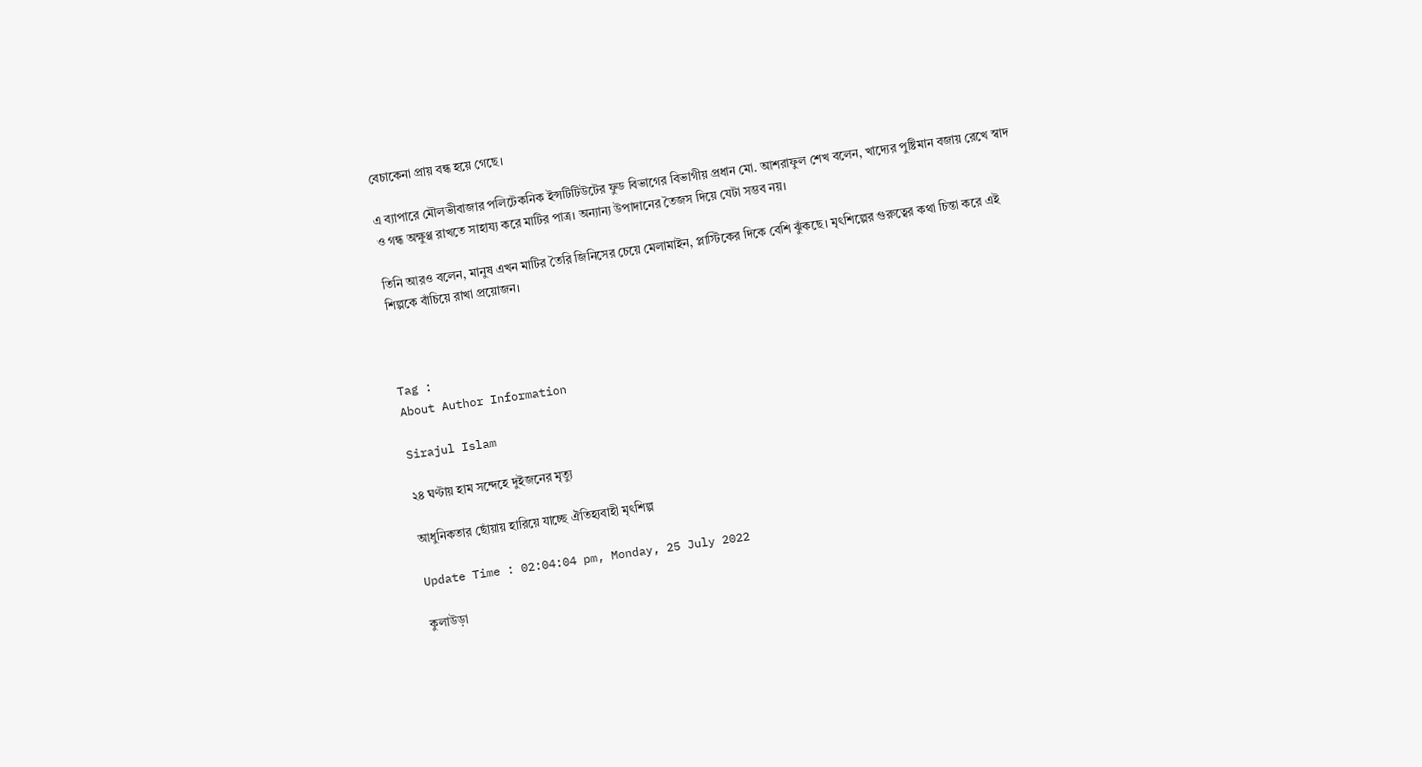বেচাকেনা প্রায় বন্ধ হয়ে গেছে।

এ ব্যাপারে মৌলভীবাজার পলিটেকনিক ইন্সটিটিউটের ফুড বিভাগের বিভাগীয় প্রধান মো. আশরাফুল শেখ বলেন, খাদ্যের পুষ্টিমান বজায় রেখে স্বাদ ও গন্ধ অক্ষুণ্ণ রাখতে সাহায্য করে মাটির পাত্র। অন্যান্য উপাদানের তৈজস দিয়ে যেটা সম্ভব নয়।

তিনি আরও বলেন, মানুষ এখন মাটির তৈরি জিনিসের চেয়ে মেলামাইন, প্লাস্টিকের দিকে বেশি ঝুঁকছে। মৃৎশিল্পের গুরুত্বের কথা চিন্তা করে এই শিল্পকে বাঁচিয়ে রাখা প্রয়োজন।



Tag :
About Author Information

Sirajul Islam

২৪ ঘণ্টায় হাম সন্দেহে দুইজনের মৃত্যু

আধুনিকতার ছোঁয়ায় হারিয়ে যাচ্ছে ঐতিহ্যবাহী মৃৎশিল্প

Update Time : 02:04:04 pm, Monday, 25 July 2022

কুলাউড়া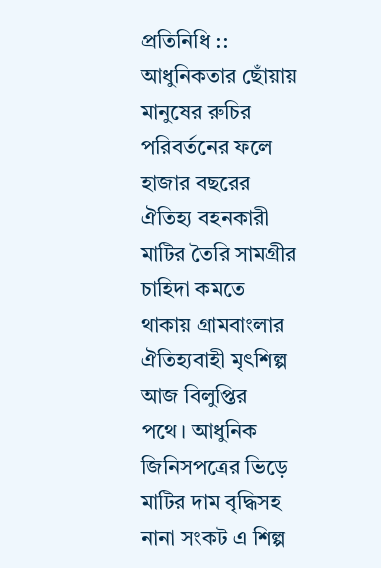প্রতিনিধি :: আধুনিকতার ছোঁয়ায় মানুষের রুচির পরিবর্তনের ফলে হাজার বছরের ঐতিহ্য বহনকারী মাটির তৈরি সামগ্রীর চাহিদা কমতে থাকায় গ্রামবাংলার ঐতিহ্যবাহী মৃৎশিল্প আজ বিলুপ্তির পথে। আধুনিক জিনিসপত্রের ভিড়ে মাটির দাম বৃদ্ধিসহ নানা সংকট এ শিল্প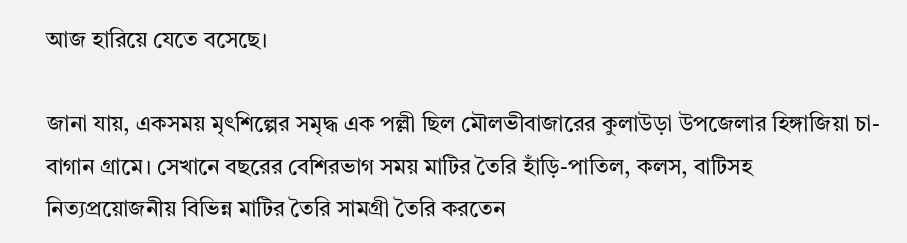আজ হারিয়ে যেতে বসেছে।

জানা যায়, একসময় মৃৎশিল্পের সমৃদ্ধ এক পল্লী ছিল মৌলভীবাজারের কুলাউড়া উপজেলার হিঙ্গাজিয়া চা-বাগান গ্রামে। সেখানে বছরের বেশিরভাগ সময় মাটির তৈরি হাঁড়ি-পাতিল, কলস, বাটিসহ নিত্যপ্রয়োজনীয় বিভিন্ন মাটির তৈরি সামগ্রী তৈরি করতেন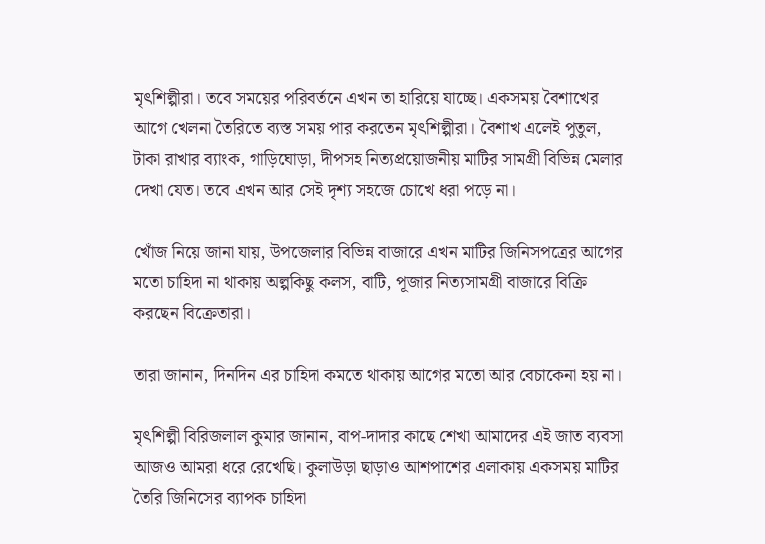মৃৎশিল্পীরা। তবে সময়ের পরিবর্তনে এখন তা হারিয়ে যাচ্ছে। একসময় বৈশাখের আগে খেলনা তৈরিতে ব্যস্ত সময় পার করতেন মৃৎশিল্পীরা। বৈশাখ এলেই পুতুল, টাকা রাখার ব্যাংক, গাড়িঘোড়া, দীপসহ নিত্যপ্রয়োজনীয় মাটির সামগ্রী বিভিন্ন মেলার দেখা যেত। তবে এখন আর সেই দৃশ্য সহজে চোখে ধরা পড়ে না।

খোঁজ নিয়ে জানা যায়, উপজেলার বিভিন্ন বাজারে এখন মাটির জিনিসপত্রের আগের মতো চাহিদা না থাকায় অল্পকিছু কলস, বাটি, পূজার নিত্যসামগ্রী বাজারে বিক্রি করছেন বিক্রেতারা।

তারা জানান, দিনদিন এর চাহিদা কমতে থাকায় আগের মতো আর বেচাকেনা হয় না।

মৃৎশিল্পী বিরিজলাল কুমার জানান, বাপ-দাদার কাছে শেখা আমাদের এই জাত ব্যবসা আজও আমরা ধরে রেখেছি। কুলাউড়া ছাড়াও আশপাশের এলাকায় একসময় মাটির তৈরি জিনিসের ব্যাপক চাহিদা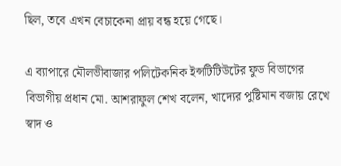ছিল, তবে এখন বেচাকেনা প্রায় বন্ধ হয়ে গেছে।

এ ব্যাপারে মৌলভীবাজার পলিটেকনিক ইন্সটিটিউটের ফুড বিভাগের বিভাগীয় প্রধান মো. আশরাফুল শেখ বলেন, খাদ্যের পুষ্টিমান বজায় রেখে স্বাদ ও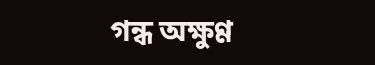গন্ধ অক্ষুণ্ণ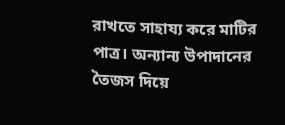রাখতে সাহায্য করে মাটির পাত্র। অন্যান্য উপাদানের তৈজস দিয়ে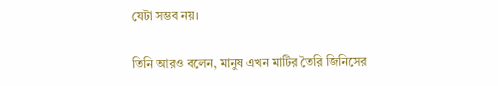যেটা সম্ভব নয়।

তিনি আরও বলেন, মানুষ এখন মাটির তৈরি জিনিসের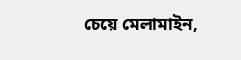চেয়ে মেলামাইন,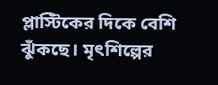প্লাস্টিকের দিকে বেশি ঝুঁকছে। মৃৎশিল্পের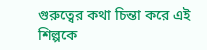গুরুত্বের কথা চিন্তা করে এই শিল্পকে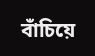বাঁচিয়ে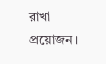রাখা প্রয়োজন।